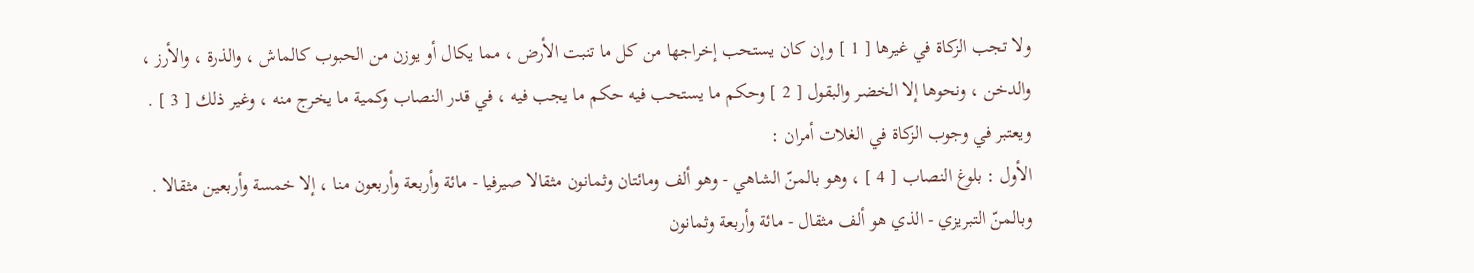ولا تجب الزكاة في غيرها [ 1 ] وإن كان يستحب إخراجها من كل ما تنبت الأرض ، مما يكال أو يوزن من الحبوب كالماش ، والذرة ، والأرز ، والدخن ، ونحوها إلا الخضر والبقول [ 2 ] وحكم ما يستحب فيه حكم ما يجب فيه ، في قدر النصاب وكمية ما يخرج منه ، وغير ذلك [ 3 ] .
ويعتبر في وجوب الزكاة في الغلات أمران :
الأول : بلوغ النصاب [ 4 ] ، وهو بالمنّ الشاهي - وهو ألف ومائتان وثمانون مثقالا صيرفيا - مائة وأربعة وأربعون منا ، إلا خمسة وأربعين مثقالا .
وبالمنّ التبريزي - الذي هو ألف مثقال - مائة وأربعة وثمانون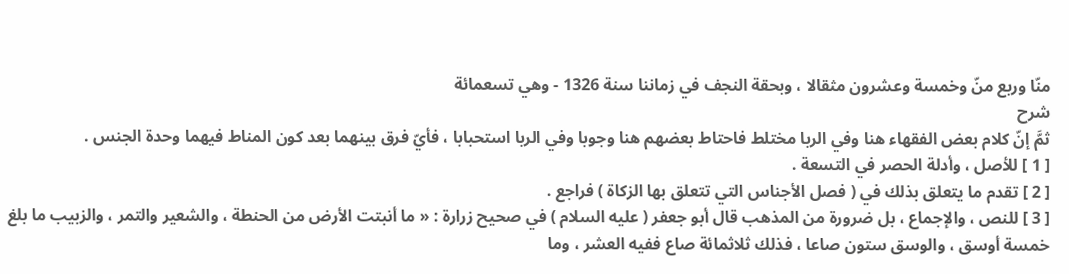منّا وربع منّ وخمسة وعشرون مثقالا ، وبحقة النجف في زماننا سنة 1326 - وهي تسعمائة
شرح
ثمَّ إنّ كلام بعض الفقهاء هنا وفي الربا مختلط فاحتاط بعضهم هنا وجوبا وفي الربا استحبابا ، فأيّ فرق بينهما بعد كون المناط فيهما وحدة الجنس .
[ 1 ] للأصل ، وأدلة الحصر في التسعة .
[ 2 ] تقدم ما يتعلق بذلك في ( فصل الأجناس التي تتعلق بها الزكاة ) فراجع .
[ 3 ] للنص ، والإجماع ، بل ضرورة من المذهب قال أبو جعفر ( عليه السلام ) في صحيح زرارة : « ما أنبتت الأرض من الحنطة ، والشعير والتمر ، والزبيب ما بلغ خمسة أوسق ، والوسق ستون صاعا ، فذلك ثلاثمائة صاع ففيه العشر ، وما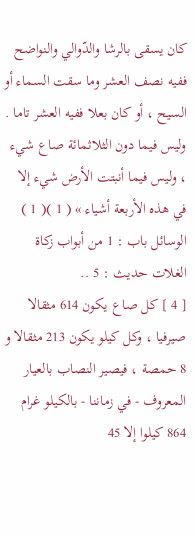كان يسقى بالرشا والدّوالي والنواضح ففيه نصف العشر وما سقت السماء أو السيح ، أو كان بعلا ففيه العشر تاما . وليس فيما دون الثلاثمائة صاع شيء ، وليس فيما أنبتت الأرض شيء إلا في هذه الأربعة أشياء » ( 1 )( 1 ) الوسائل باب : 1 من أبواب زكاة الغلات حديث : 5 ..
[ 4 ] كل صاع يكون 614 مثقالا صيرفيا ، وكل كيلو يكون 213 مثقالا و 8 حمصة ، فيصير النصاب بالعيار المعروف - في زماننا - بالكيلو غرام 864 كيلوا إلا 45